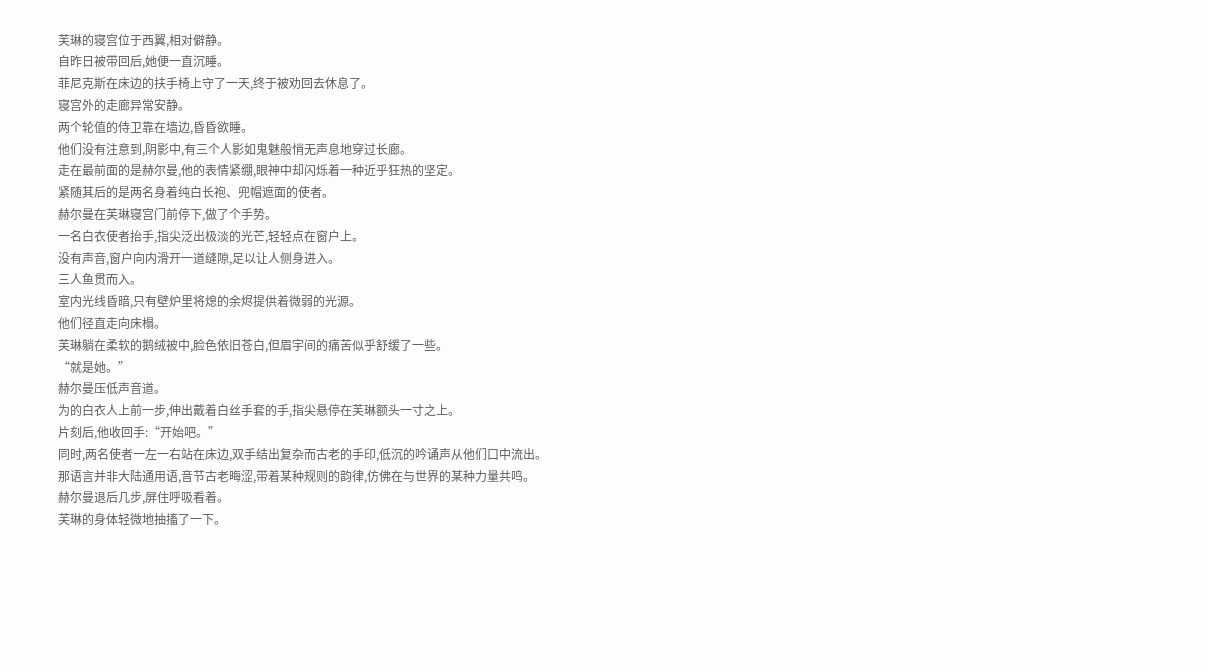芙琳的寝宫位于西翼,相对僻静。
自昨日被带回后,她便一直沉睡。
菲尼克斯在床边的扶手椅上守了一天,终于被劝回去休息了。
寝宫外的走廊异常安静。
两个轮值的侍卫靠在墙边,昏昏欲睡。
他们没有注意到,阴影中,有三个人影如鬼魅般悄无声息地穿过长廊。
走在最前面的是赫尔曼,他的表情紧绷,眼神中却闪烁着一种近乎狂热的坚定。
紧随其后的是两名身着纯白长袍、兜帽遮面的使者。
赫尔曼在芙琳寝宫门前停下,做了个手势。
一名白衣使者抬手,指尖泛出极淡的光芒,轻轻点在窗户上。
没有声音,窗户向内滑开一道缝隙,足以让人侧身进入。
三人鱼贯而入。
室内光线昏暗,只有壁炉里将熄的余烬提供着微弱的光源。
他们径直走向床榻。
芙琳躺在柔软的鹅绒被中,脸色依旧苍白,但眉宇间的痛苦似乎舒缓了一些。
“就是她。”
赫尔曼压低声音道。
为的白衣人上前一步,伸出戴着白丝手套的手,指尖悬停在芙琳额头一寸之上。
片刻后,他收回手:“开始吧。”
同时,两名使者一左一右站在床边,双手结出复杂而古老的手印,低沉的吟诵声从他们口中流出。
那语言并非大陆通用语,音节古老晦涩,带着某种规则的韵律,仿佛在与世界的某种力量共鸣。
赫尔曼退后几步,屏住呼吸看着。
芙琳的身体轻微地抽搐了一下。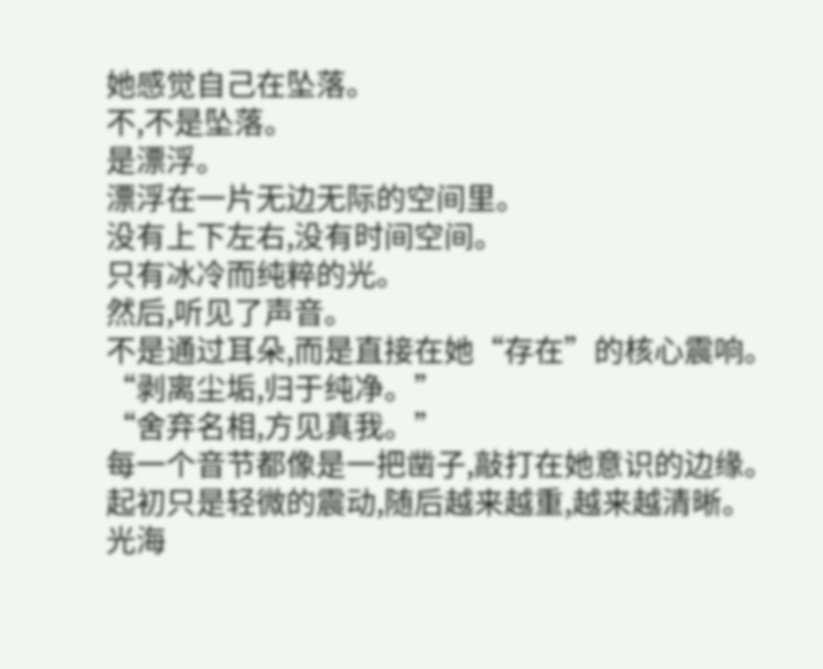她感觉自己在坠落。
不,不是坠落。
是漂浮。
漂浮在一片无边无际的空间里。
没有上下左右,没有时间空间。
只有冰冷而纯粹的光。
然后,听见了声音。
不是通过耳朵,而是直接在她“存在”的核心震响。
“剥离尘垢,归于纯净。”
“舍弃名相,方见真我。”
每一个音节都像是一把凿子,敲打在她意识的边缘。
起初只是轻微的震动,随后越来越重,越来越清晰。
光海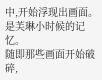中,开始浮现出画面。
是芙琳小时候的记忆。
随即那些画面开始破碎,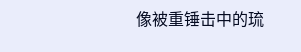像被重锤击中的琉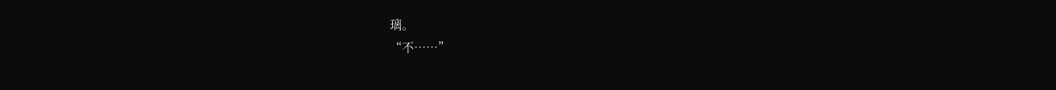璃。
“不……”